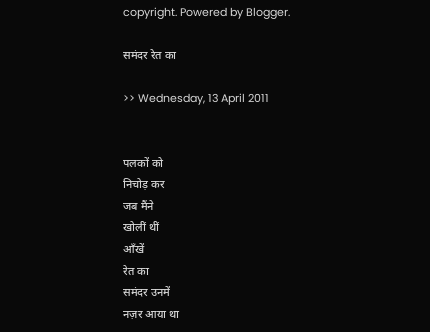copyright. Powered by Blogger.

समंदर रेत का

>> Wednesday, 13 April 2011


पलकों को
निचोड़ कर
जब मैंने
खोलीं थीं
आँखें
रेत का
समंदर उनमें
नज़र आया था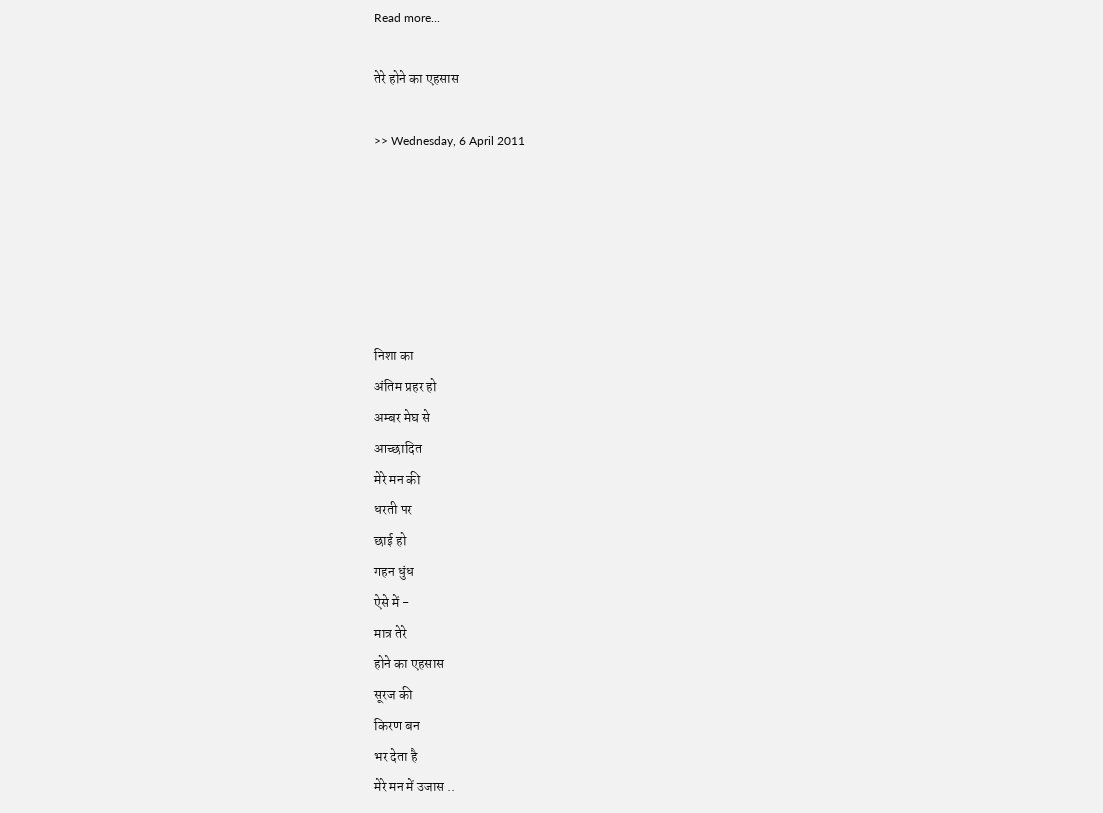Read more...

तेरे होने का एहसास

>> Wednesday, 6 April 2011






निशा का
अंतिम प्रहर हो
अम्बर मेघ से
आच्छादित
मेरे मन की
धरती पर
छाई हो
गहन धुंध
ऐसे में -
मात्र तेरे
होने का एहसास
सूरज की
किरण बन
भर देता है
मेरे मन में उजास ..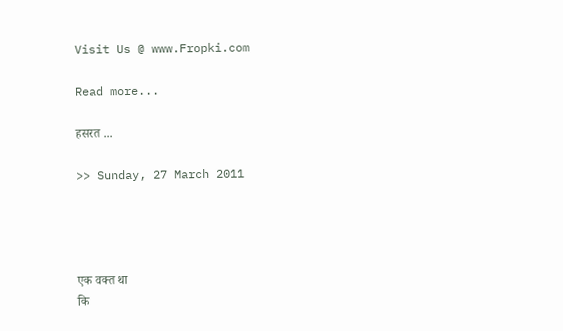Visit Us @ www.Fropki.com

Read more...

हसरत ...

>> Sunday, 27 March 2011




एक वक्त था
कि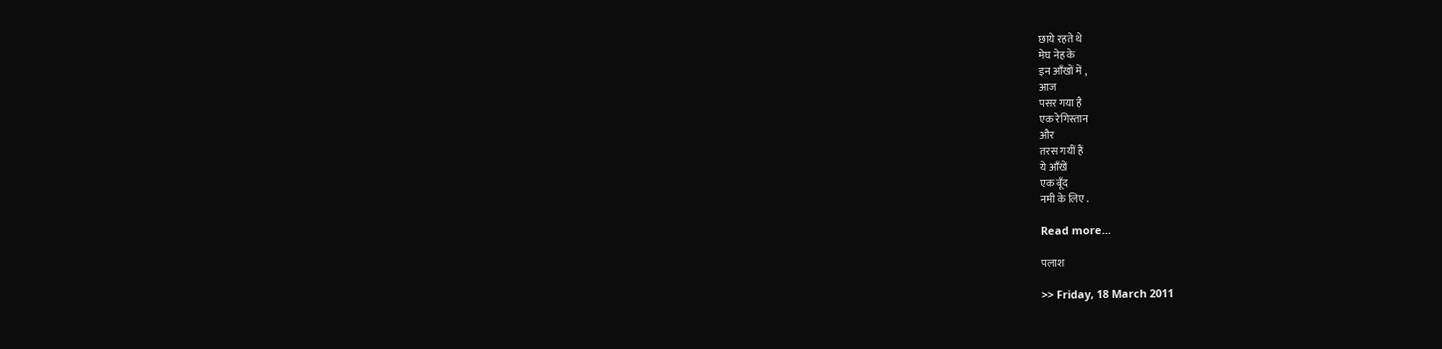छाये रहते थे
मेघ नेह के
इन आँखों में ,
आज
पसर गया है
एक रेगिस्तान
और
तरस गयीं हैं
ये आँखें
एक बूँद
नमी के लिए .

Read more...

पलाश

>> Friday, 18 March 2011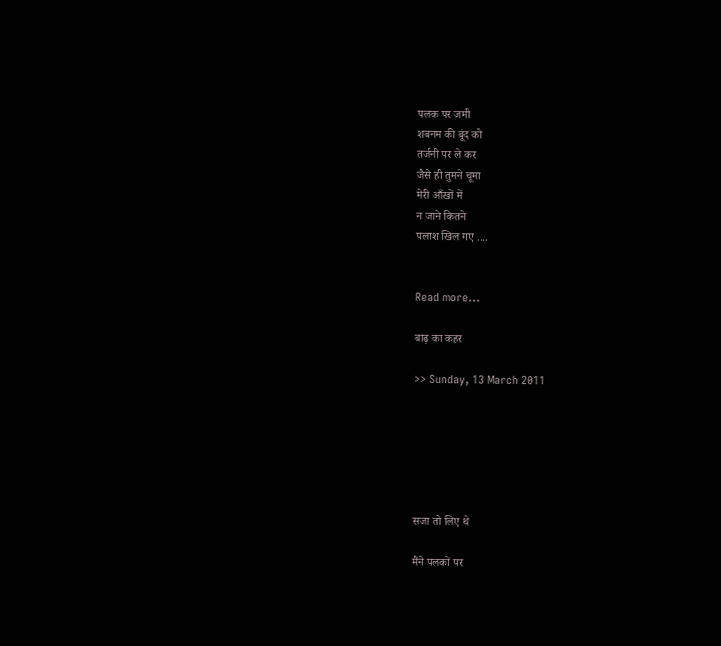पलक पर जमी
शबनम की बूंद को
तर्जनी पर ले कर
जैसे ही तुमने चूमा
मेरी आँखों में
न जाने कितने
पलाश खिल गए ....


Read more...

बाढ़ का कहर

>> Sunday, 13 March 2011






सजा तो लिए थे

मैंने पलकों पर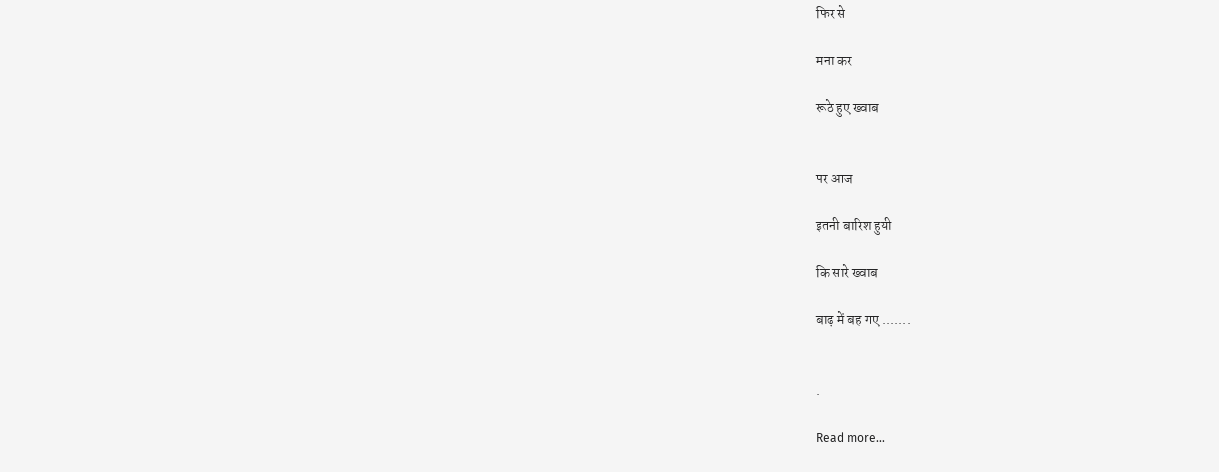फिर से

मना कर

रूठे हुए ख्वाब


पर आज

इतनी बारिश हुयी

कि सारे ख्वाब

बाढ़ में बह गए .......


.

Read more...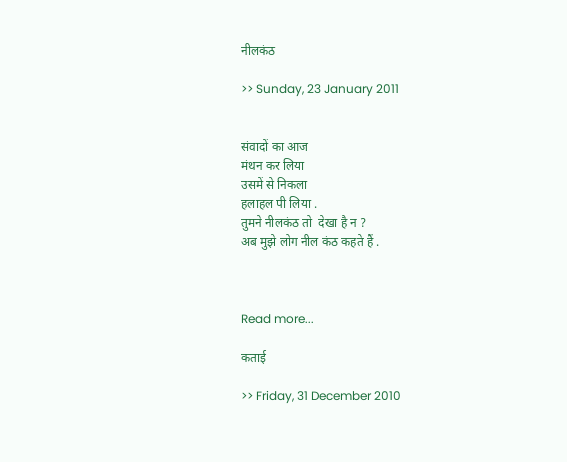नीलकंठ

>> Sunday, 23 January 2011


संवादों का आज
मंथन कर लिया
उसमें से निकला
हलाहल पी लिया .
तुमने नीलकंठ तो  देखा है न ?
अब मुझे लोग नील कंठ कहते हैं .



Read more...

कताई

>> Friday, 31 December 2010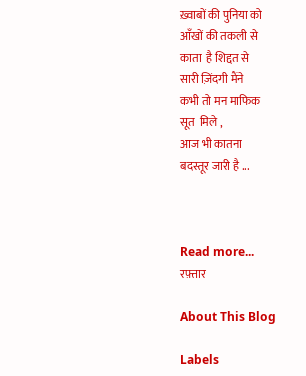ख़्वाबों की पुनिया को
आँखों की तकली से
काता  है शिद्दत से
सारी ज़िंदगी मैंने
कभी तो मन माफिक
सूत  मिले ,
आज भी कातना
बदस्तूर जारी है ...



Read more...
रफ़्तार

About This Blog

Labels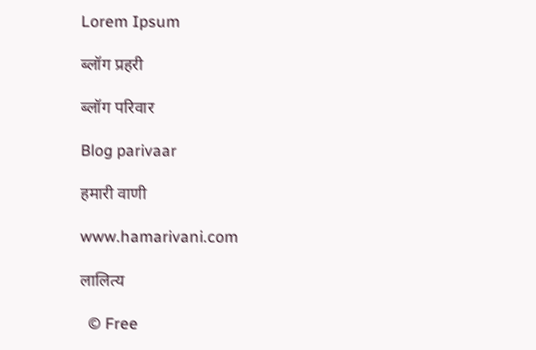Lorem Ipsum

ब्लॉग प्रहरी

ब्लॉग परिवार

Blog parivaar

हमारी वाणी

www.hamarivani.com

लालित्य

  © Free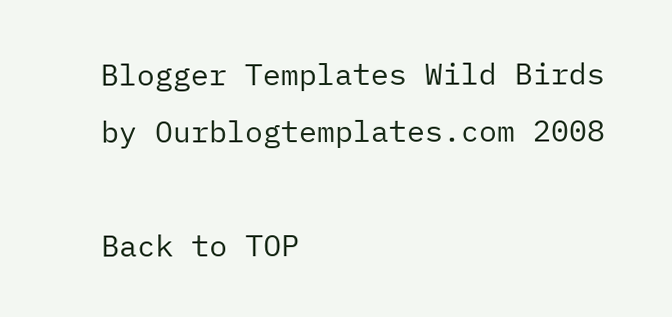Blogger Templates Wild Birds by Ourblogtemplates.com 2008

Back to TOP